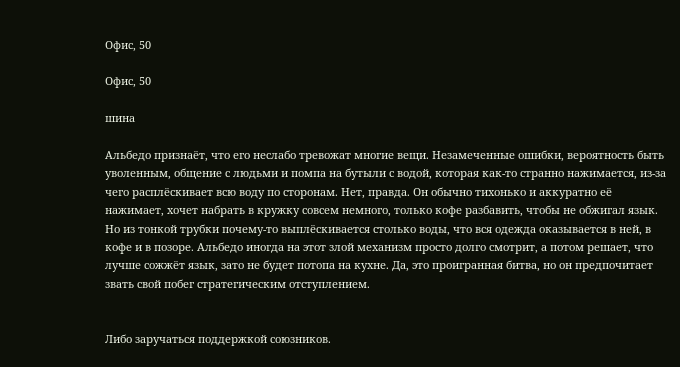Офис, 50

Офис, 50

шина

Альбедо признаёт, что его неслабо тревожат многие вещи. Незамеченные ошибки, вероятность быть уволенным, общение с людьми и помпа на бутыли с водой, которая как-то странно нажимается, из-за чего расплёскивает всю воду по сторонам. Нет, правда. Он обычно тихонько и аккуратно её нажимает, хочет набрать в кружку совсем немного, только кофе разбавить, чтобы не обжигал язык. Но из тонкой трубки почему-то выплёскивается столько воды, что вся одежда оказывается в ней, в кофе и в позоре. Альбедо иногда на этот злой механизм просто долго смотрит, а потом решает, что лучше сожжёт язык, зато не будет потопа на кухне. Да, это проигранная битва, но он предпочитает звать свой побег стратегическим отступлением.


Либо заручаться поддержкой союзников.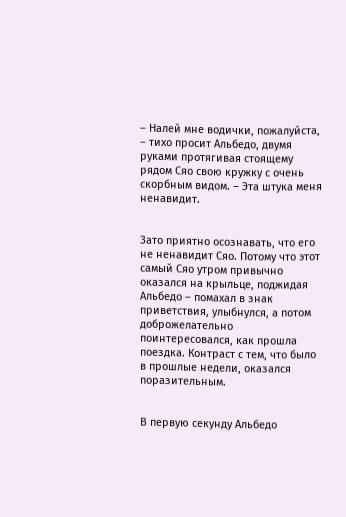– Налей мне водички, пожалуйста, – тихо просит Альбедо, двумя руками протягивая стоящему рядом Сяо свою кружку с очень скорбным видом. – Эта штука меня ненавидит.


Зато приятно осознавать, что его не ненавидит Сяо. Потому что этот самый Сяо утром привычно оказался на крыльце, поджидая Альбедо – помахал в знак приветствия, улыбнулся, а потом доброжелательно поинтересовался, как прошла поездка. Контраст с тем, что было в прошлые недели, оказался поразительным.


В первую секунду Альбедо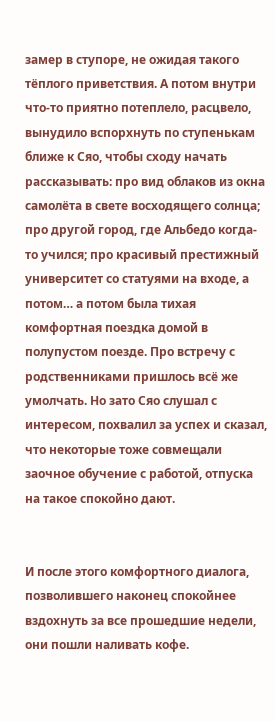замер в ступоре, не ожидая такого тёплого приветствия. А потом внутри что-то приятно потеплело, расцвело, вынудило вспорхнуть по ступенькам ближе к Сяо, чтобы сходу начать рассказывать: про вид облаков из окна самолёта в свете восходящего солнца; про другой город, где Альбедо когда-то учился; про красивый престижный университет со статуями на входе, а потом… а потом была тихая комфортная поездка домой в полупустом поезде. Про встречу с родственниками пришлось всё же умолчать. Но зато Сяо слушал с интересом, похвалил за успех и сказал, что некоторые тоже совмещали заочное обучение с работой, отпуска на такое спокойно дают.


И после этого комфортного диалога, позволившего наконец спокойнее вздохнуть за все прошедшие недели, они пошли наливать кофе.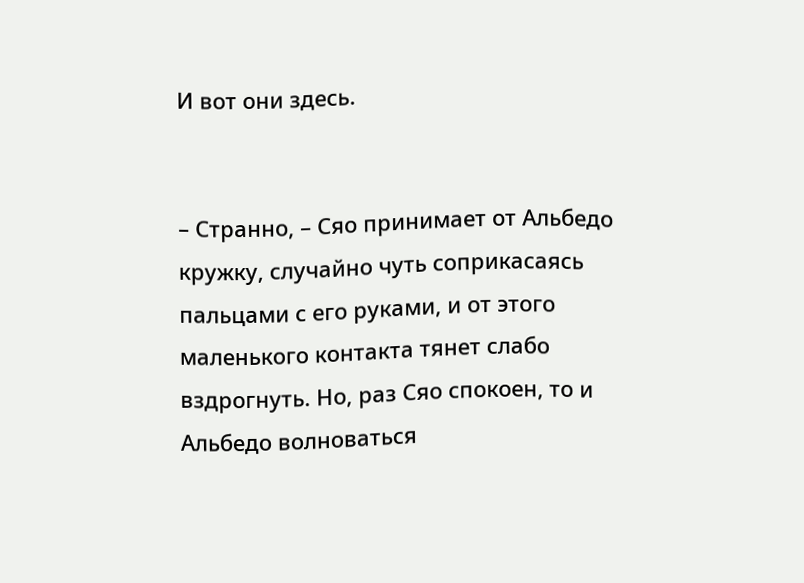И вот они здесь.


– Странно, – Сяо принимает от Альбедо кружку, случайно чуть соприкасаясь пальцами с его руками, и от этого маленького контакта тянет слабо вздрогнуть. Но, раз Сяо спокоен, то и Альбедо волноваться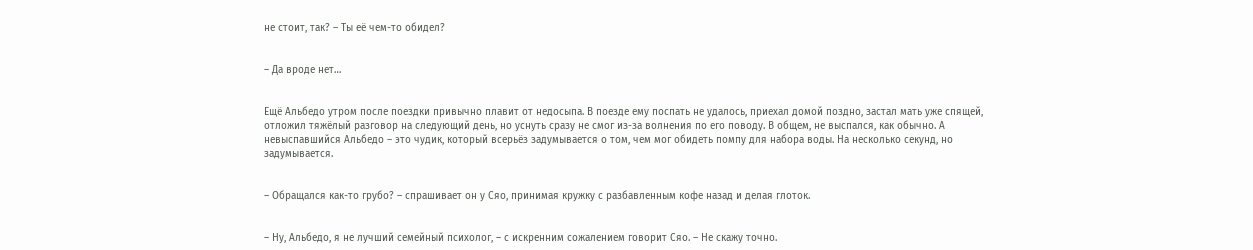не стоит, так? – Ты её чем-то обидел?


– Да вроде нет…


Ещё Альбедо утром после поездки привычно плавит от недосыпа. В поезде ему поспать не удалось, приехал домой поздно, застал мать уже спящей, отложил тяжёлый разговор на следующий день, но уснуть сразу не смог из-за волнения по его поводу. В общем, не выспался, как обычно. А невыспавшийся Альбедо – это чудик, который всерьёз задумывается о том, чем мог обидеть помпу для набора воды. На несколько секунд, но задумывается.


– Обращался как-то грубо? – спрашивает он у Сяо, принимая кружку с разбавленным кофе назад и делая глоток.


– Ну, Альбедо, я не лучший семейный психолог, – с искренним сожалением говорит Сяо. – Не скажу точно.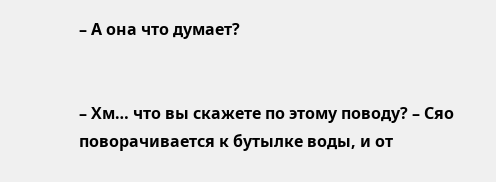– А она что думает?


– Хм… что вы скажете по этому поводу? – Сяо поворачивается к бутылке воды, и от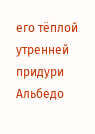его тёплой утренней придури Альбедо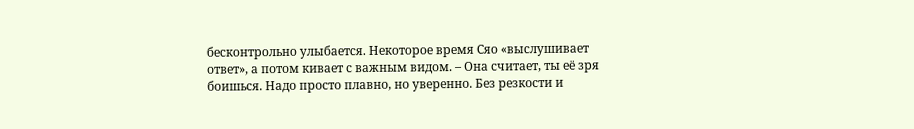бесконтрольно улыбается. Некоторое время Сяо «выслушивает ответ», а потом кивает с важным видом. – Она считает, ты её зря боишься. Надо просто плавно, но уверенно. Без резкости и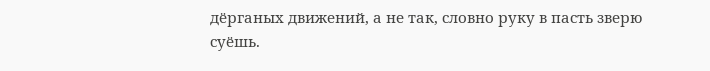дёрганых движений, а не так, словно руку в пасть зверю суёшь.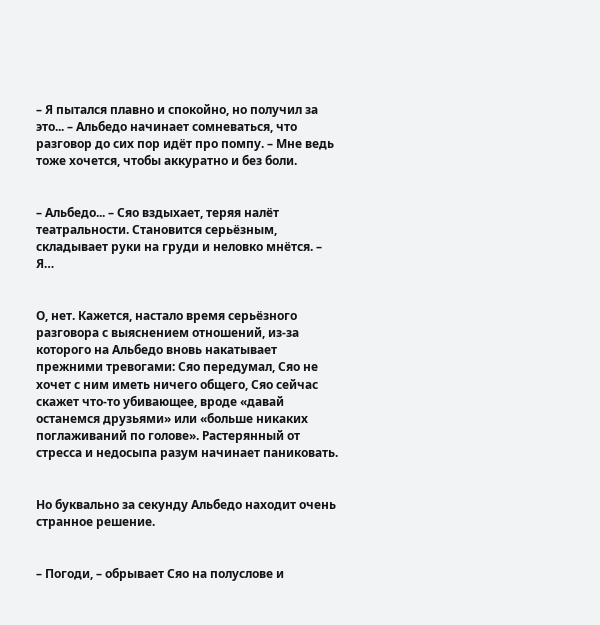– Я пытался плавно и спокойно, но получил за это... – Альбедо начинает сомневаться, что разговор до сих пор идёт про помпу. – Мне ведь тоже хочется, чтобы аккуратно и без боли.


– Альбедо... – Сяо вздыхает, теряя налёт театральности. Становится серьёзным, складывает руки на груди и неловко мнётся. – Я…


О, нет. Кажется, настало время серьёзного разговора с выяснением отношений, из-за которого на Альбедо вновь накатывает прежними тревогами: Сяо передумал, Сяо не хочет с ним иметь ничего общего, Сяо сейчас скажет что-то убивающее, вроде «давай останемся друзьями» или «больше никаких поглаживаний по голове». Растерянный от стресса и недосыпа разум начинает паниковать.


Но буквально за секунду Альбедо находит очень странное решение.


– Погоди, – обрывает Сяо на полуслове и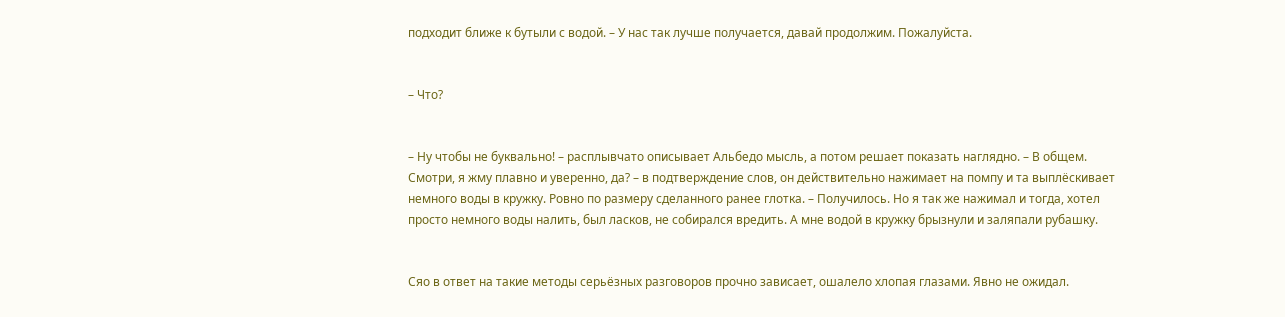подходит ближе к бутыли с водой. – У нас так лучше получается, давай продолжим. Пожалуйста.


– Что?


– Ну чтобы не буквально! – расплывчато описывает Альбедо мысль, а потом решает показать наглядно. – В общем. Смотри, я жму плавно и уверенно, да? – в подтверждение слов, он действительно нажимает на помпу и та выплёскивает немного воды в кружку. Ровно по размеру сделанного ранее глотка. – Получилось. Но я так же нажимал и тогда, хотел просто немного воды налить, был ласков, не собирался вредить. А мне водой в кружку брызнули и заляпали рубашку.


Сяо в ответ на такие методы серьёзных разговоров прочно зависает, ошалело хлопая глазами. Явно не ожидал.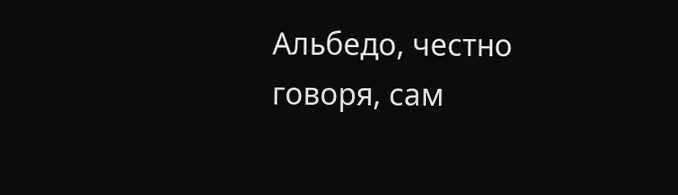Альбедо, честно говоря, сам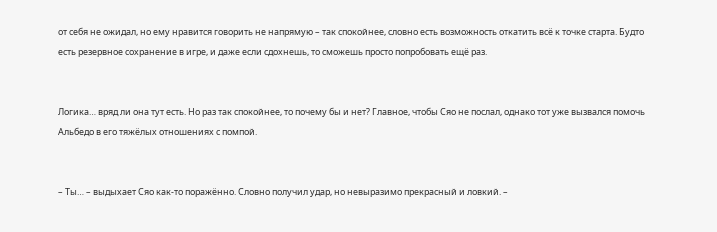от себя не ожидал, но ему нравится говорить не напрямую – так спокойнее, словно есть возможность откатить всё к точке старта. Будто есть резервное сохранение в игре, и даже если сдохнешь, то сможешь просто попробовать ещё раз.


Логика… вряд ли она тут есть. Но раз так спокойнее, то почему бы и нет? Главное, чтобы Сяо не послал, однако тот уже вызвался помочь Альбедо в его тяжёлых отношениях с помпой.


– Ты… – выдыхает Сяо как-то поражённо. Словно получил удар, но невыразимо прекрасный и ловкий. –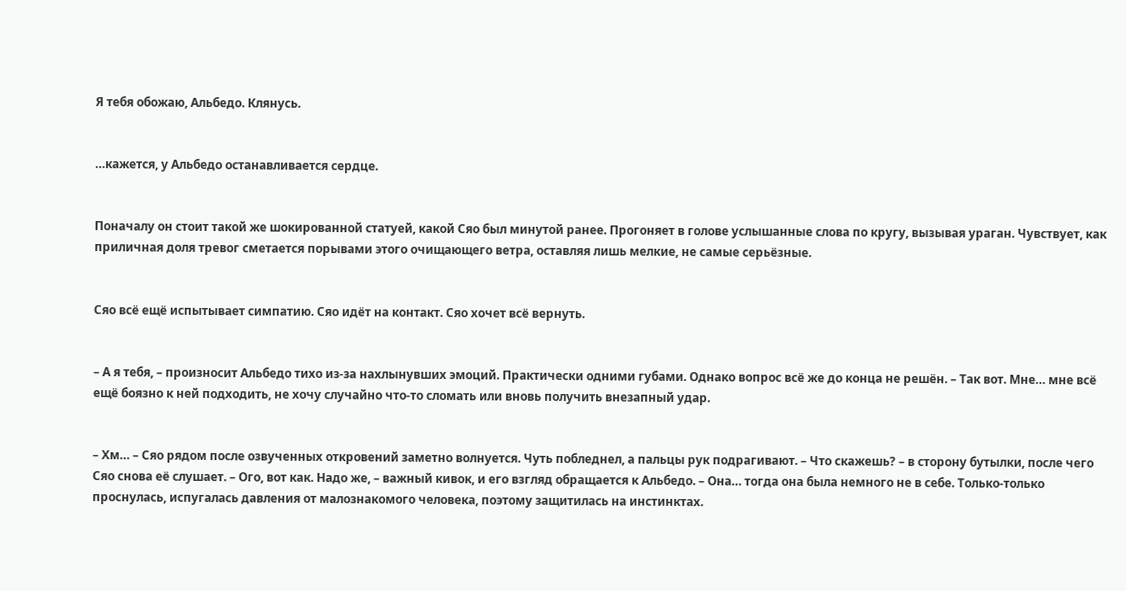Я тебя обожаю, Альбедо. Клянусь.


…кажется, у Альбедо останавливается сердце.


Поначалу он стоит такой же шокированной статуей, какой Сяо был минутой ранее. Прогоняет в голове услышанные слова по кругу, вызывая ураган. Чувствует, как приличная доля тревог сметается порывами этого очищающего ветра, оставляя лишь мелкие, не самые серьёзные.


Сяо всё ещё испытывает симпатию. Сяо идёт на контакт. Сяо хочет всё вернуть.


– А я тебя, – произносит Альбедо тихо из-за нахлынувших эмоций. Практически одними губами. Однако вопрос всё же до конца не решён. – Так вот. Мне… мне всё ещё боязно к ней подходить, не хочу случайно что-то сломать или вновь получить внезапный удар.


– Хм… – Сяо рядом после озвученных откровений заметно волнуется. Чуть побледнел, а пальцы рук подрагивают. – Что скажешь? – в сторону бутылки, после чего Сяо снова её слушает. – Ого, вот как. Надо же, – важный кивок, и его взгляд обращается к Альбедо. – Она… тогда она была немного не в себе. Только-только проснулась, испугалась давления от малознакомого человека, поэтому защитилась на инстинктах.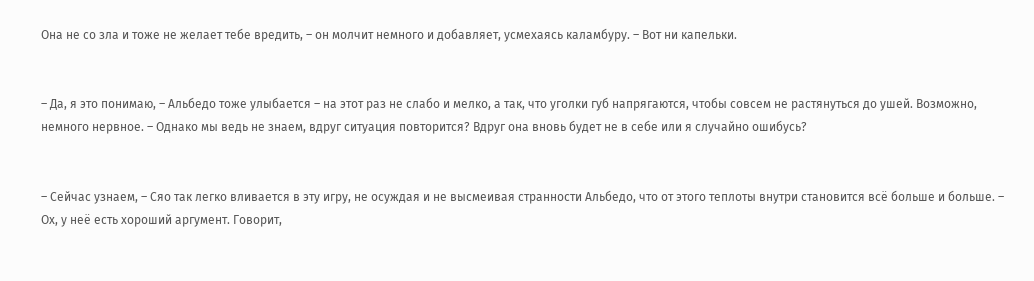Она не со зла и тоже не желает тебе вредить, – он молчит немного и добавляет, усмехаясь каламбуру. – Вот ни капельки.


– Да, я это понимаю, – Альбедо тоже улыбается – на этот раз не слабо и мелко, а так, что уголки губ напрягаются, чтобы совсем не растянуться до ушей. Возможно, немного нервное. – Однако мы ведь не знаем, вдруг ситуация повторится? Вдруг она вновь будет не в себе или я случайно ошибусь?


– Сейчас узнаем, – Сяо так легко вливается в эту игру, не осуждая и не высмеивая странности Альбедо, что от этого теплоты внутри становится всё больше и больше. – Ох, у неё есть хороший аргумент. Говорит,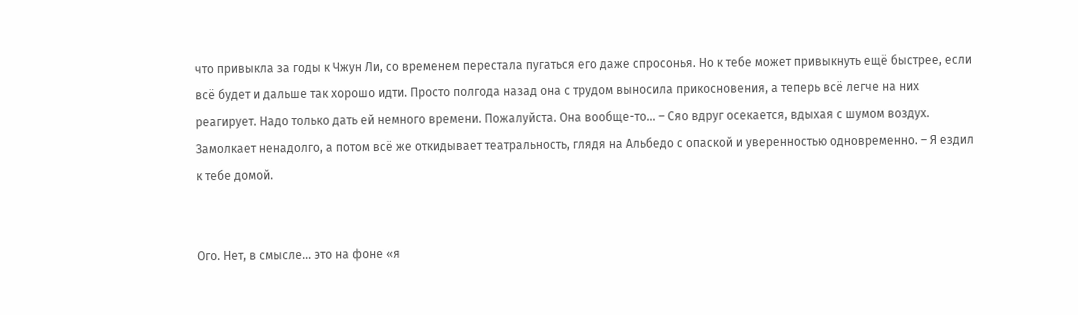что привыкла за годы к Чжун Ли, со временем перестала пугаться его даже спросонья. Но к тебе может привыкнуть ещё быстрее, если всё будет и дальше так хорошо идти. Просто полгода назад она с трудом выносила прикосновения, а теперь всё легче на них реагирует. Надо только дать ей немного времени. Пожалуйста. Она вообще-то… – Сяо вдруг осекается, вдыхая с шумом воздух. Замолкает ненадолго, а потом всё же откидывает театральность, глядя на Альбедо с опаской и уверенностью одновременно. – Я ездил к тебе домой.


Ого. Нет, в смысле… это на фоне «я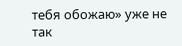тебя обожаю» уже не так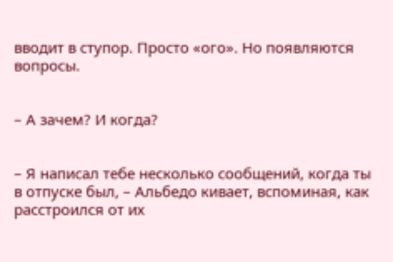вводит в ступор. Просто «ого». Но появляются вопросы.


– А зачем? И когда?


– Я написал тебе несколько сообщений, когда ты в отпуске был, – Альбедо кивает, вспоминая, как расстроился от их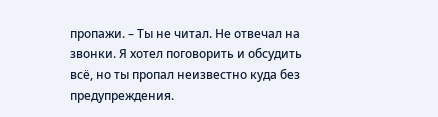пропажи. – Ты не читал. Не отвечал на звонки. Я хотел поговорить и обсудить всё, но ты пропал неизвестно куда без предупреждения.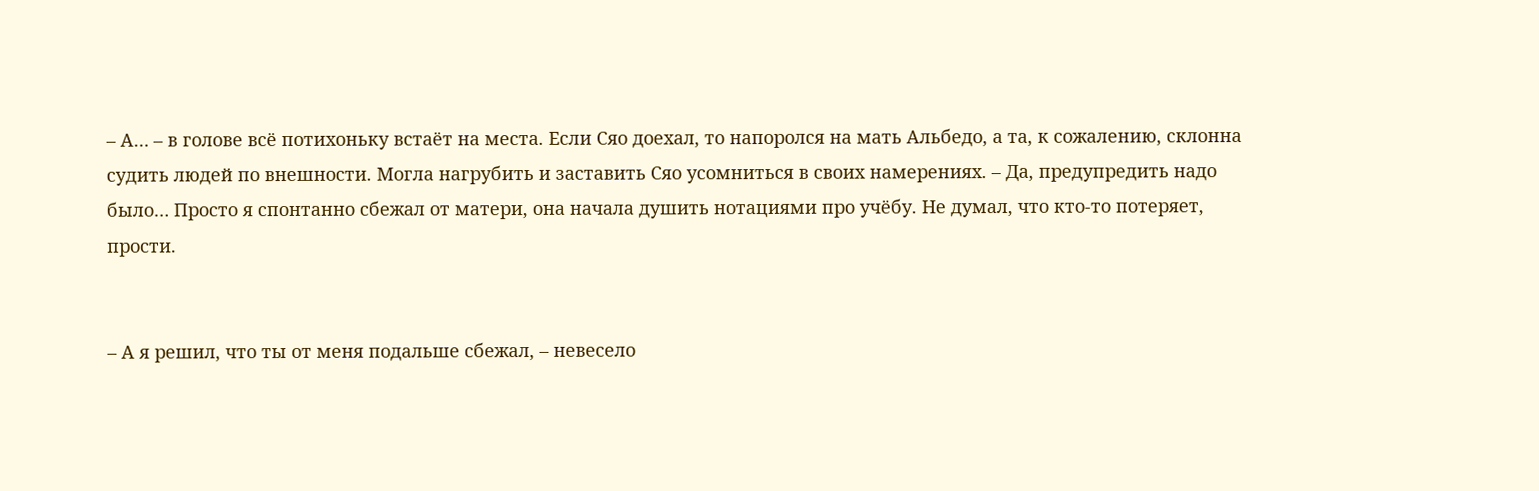– А… – в голове всё потихоньку встаёт на места. Если Сяо доехал, то напоролся на мать Альбедо, а та, к сожалению, склонна судить людей по внешности. Могла нагрубить и заставить Сяо усомниться в своих намерениях. – Да, предупредить надо было… Просто я спонтанно сбежал от матери, она начала душить нотациями про учёбу. Не думал, что кто-то потеряет, прости.


– А я решил, что ты от меня подальше сбежал, – невесело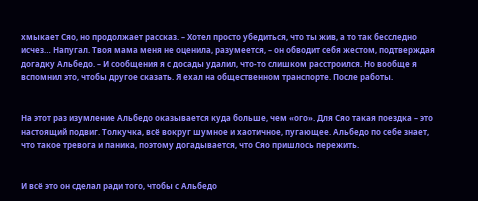хмыкает Сяо, но продолжает рассказ. – Хотел просто убедиться, что ты жив, а то так бесследно исчез… Напугал. Твоя мама меня не оценила, разумеется, – он обводит себя жестом, подтверждая догадку Альбедо. – И сообщения я с досады удалил, что-то слишком расстроился. Но вообще я вспомнил это, чтобы другое сказать. Я ехал на общественном транспорте. После работы.


На этот раз изумление Альбедо оказывается куда больше, чем «ого». Для Сяо такая поездка – это настоящий подвиг. Толкучка, всё вокруг шумное и хаотичное, пугающее. Альбедо по себе знает, что такое тревога и паника, поэтому догадывается, что Сяо пришлось пережить.


И всё это он сделал ради того, чтобы с Альбедо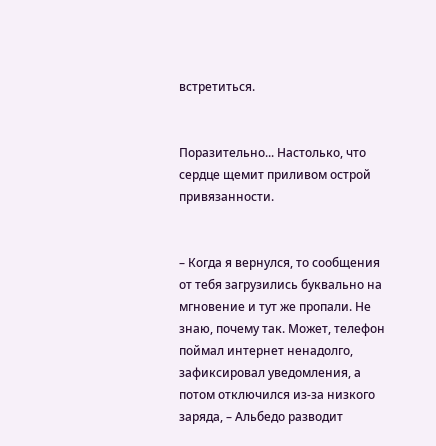встретиться.


Поразительно... Настолько, что сердце щемит приливом острой привязанности.


– Когда я вернулся, то сообщения от тебя загрузились буквально на мгновение и тут же пропали. Не знаю, почему так. Может, телефон поймал интернет ненадолго, зафиксировал уведомления, а потом отключился из-за низкого заряда, – Альбедо разводит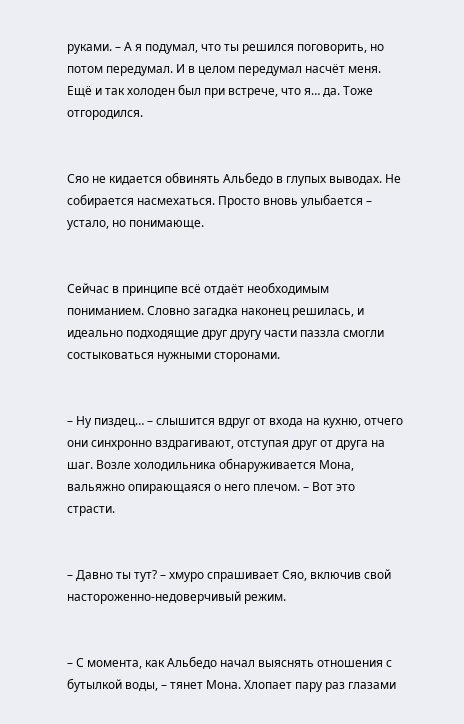руками. – А я подумал, что ты решился поговорить, но потом передумал. И в целом передумал насчёт меня. Ещё и так холоден был при встрече, что я… да. Тоже отгородился.


Сяо не кидается обвинять Альбедо в глупых выводах. Не собирается насмехаться. Просто вновь улыбается – устало, но понимающе.


Сейчас в принципе всё отдаёт необходимым пониманием. Словно загадка наконец решилась, и идеально подходящие друг другу части паззла смогли состыковаться нужными сторонами.


– Ну пиздец… – слышится вдруг от входа на кухню, отчего они синхронно вздрагивают, отступая друг от друга на шаг. Возле холодильника обнаруживается Мона, вальяжно опирающаяся о него плечом. – Вот это страсти.


– Давно ты тут? – хмуро спрашивает Сяо, включив свой настороженно-недоверчивый режим.


– С момента, как Альбедо начал выяснять отношения с бутылкой воды, – тянет Мона. Хлопает пару раз глазами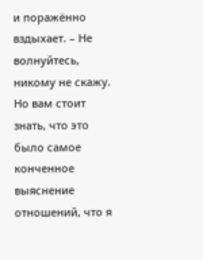и поражённо вздыхает. – Не волнуйтесь, никому не скажу. Но вам стоит знать, что это было самое конченное выяснение отношений, что я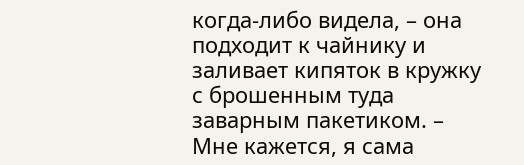когда-либо видела, – она подходит к чайнику и заливает кипяток в кружку с брошенным туда заварным пакетиком. – Мне кажется, я сама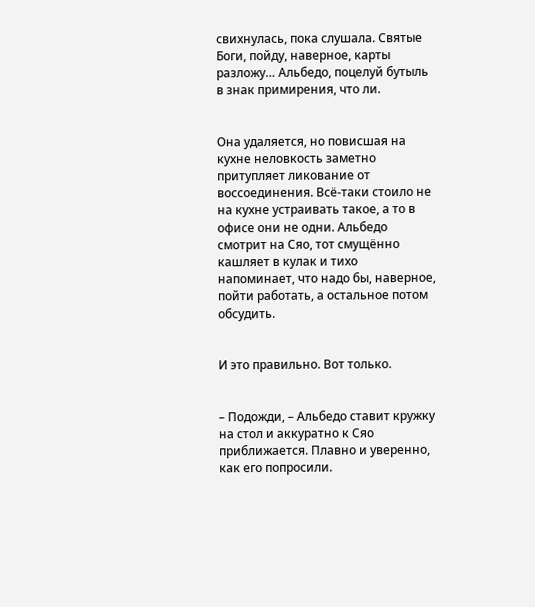свихнулась, пока слушала. Святые Боги, пойду, наверное, карты разложу… Альбедо, поцелуй бутыль в знак примирения, что ли.


Она удаляется, но повисшая на кухне неловкость заметно притупляет ликование от воссоединения. Всё-таки стоило не на кухне устраивать такое, а то в офисе они не одни. Альбедо смотрит на Сяо, тот смущённо кашляет в кулак и тихо напоминает, что надо бы, наверное, пойти работать, а остальное потом обсудить.


И это правильно. Вот только.


– Подожди, – Альбедо ставит кружку на стол и аккуратно к Сяо приближается. Плавно и уверенно, как его попросили.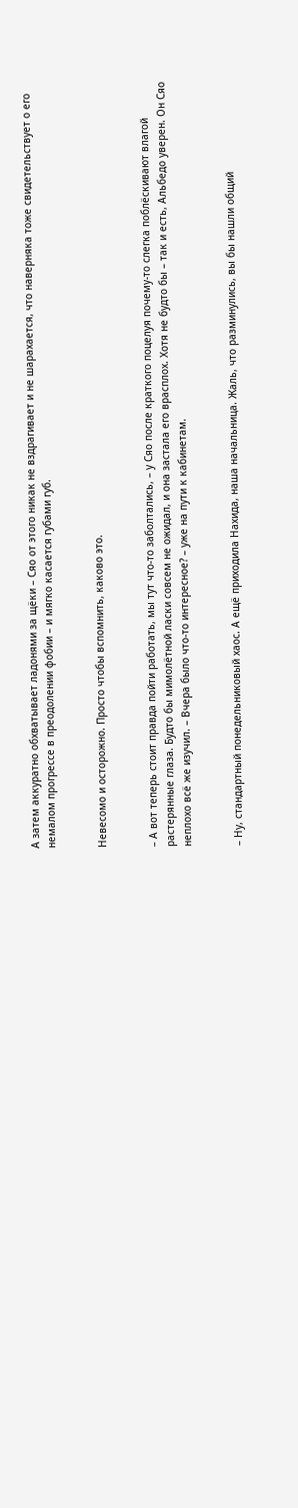А затем аккуратно обхватывает ладонями за щёки – Сяо от этого никак не вздрагивает и не шарахается, что наверняка тоже свидетельствует о его немалом прогрессе в преодолении фобии – и мягко касается губами губ.


Невесомо и осторожно. Просто чтобы вспомнить, каково это.


– А вот теперь стоит правда пойти работать, мы тут что-то заболтались, – у Сяо после краткого поцелуя почему-то слегка поблёскивают влагой растерянные глаза. Будто бы мимолётной ласки совсем не ожидал, и она застала его врасплох. Хотя не будто бы – так и есть, Альбедо уверен. Он Сяо неплохо всё же изучил. – Вчера было что-то интересное? – уже на пути к кабинетам.


– Ну, стандартный понедельниковый хаос. А ещё приходила Нахида, наша начальница. Жаль, что разминулись, вы бы нашли общий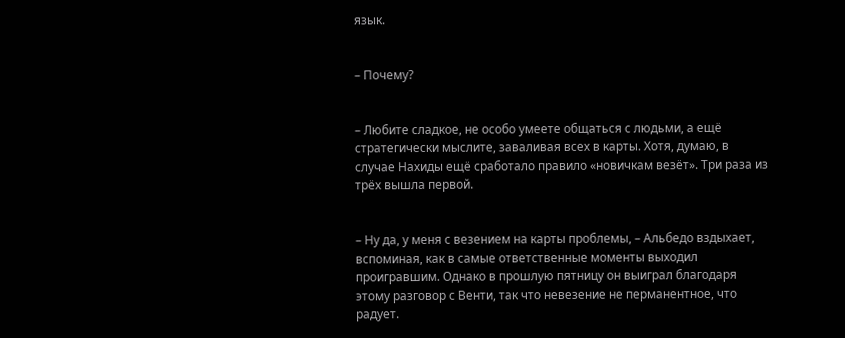язык.


– Почему?


– Любите сладкое, не особо умеете общаться с людьми, а ещё стратегически мыслите, заваливая всех в карты. Хотя, думаю, в случае Нахиды ещё сработало правило «новичкам везёт». Три раза из трёх вышла первой.


– Ну да, у меня с везением на карты проблемы, – Альбедо вздыхает, вспоминая, как в самые ответственные моменты выходил проигравшим. Однако в прошлую пятницу он выиграл благодаря этому разговор с Венти, так что невезение не перманентное, что радует.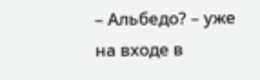– Альбедо? – уже на входе в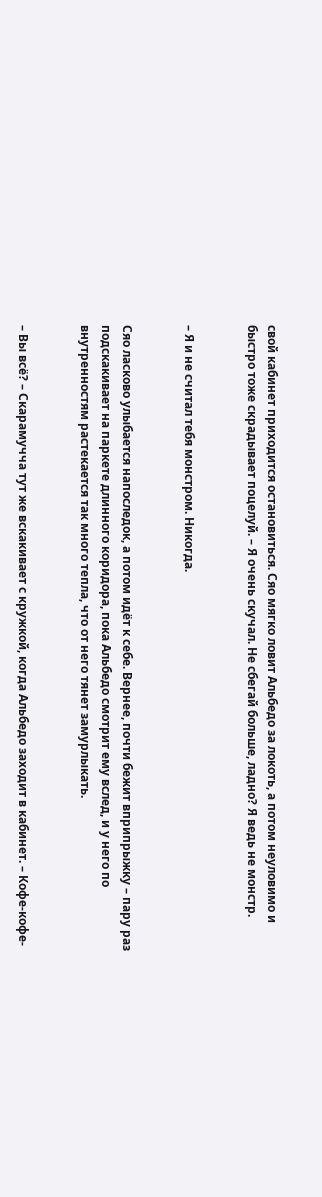свой кабинет приходится остановиться. Сяо мягко ловит Альбедо за локоть, а потом неуловимо и быстро тоже скрадывает поцелуй. – Я очень скучал. Не сбегай больше, ладно? Я ведь не монстр.


– Я и не считал тебя монстром. Никогда.


Сяо ласково улыбается напоследок, а потом идёт к себе. Вернее, почти бежит вприпрыжку – пару раз подскакивает на паркете длинного коридора, пока Альбедо смотрит ему вслед, и у него по внутренностям растекается так много тепла, что от него тянет замурлыкать.


– Вы всё? – Скарамучча тут же вскакивает с кружкой, когда Альбедо заходит в кабинет. – Кофе-кофе-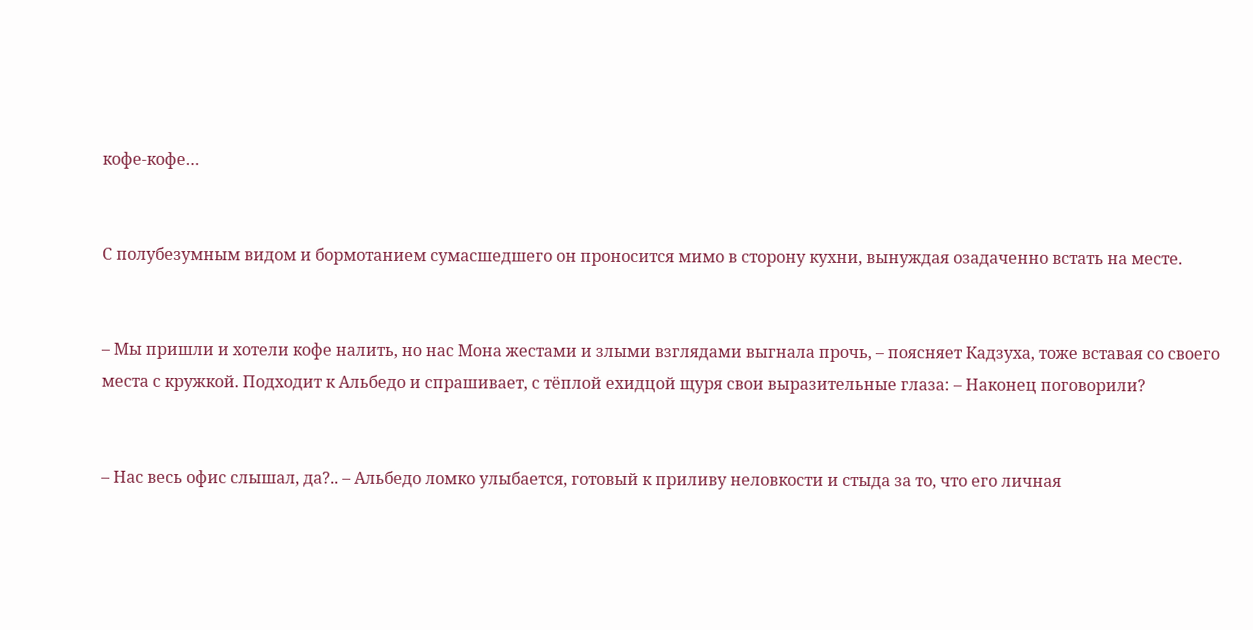кофе-кофе…


С полубезумным видом и бормотанием сумасшедшего он проносится мимо в сторону кухни, вынуждая озадаченно встать на месте.


– Мы пришли и хотели кофе налить, но нас Мона жестами и злыми взглядами выгнала прочь, – поясняет Кадзуха, тоже вставая со своего места с кружкой. Подходит к Альбедо и спрашивает, с тёплой ехидцой щуря свои выразительные глаза: – Наконец поговорили?


– Нас весь офис слышал, да?.. – Альбедо ломко улыбается, готовый к приливу неловкости и стыда за то, что его личная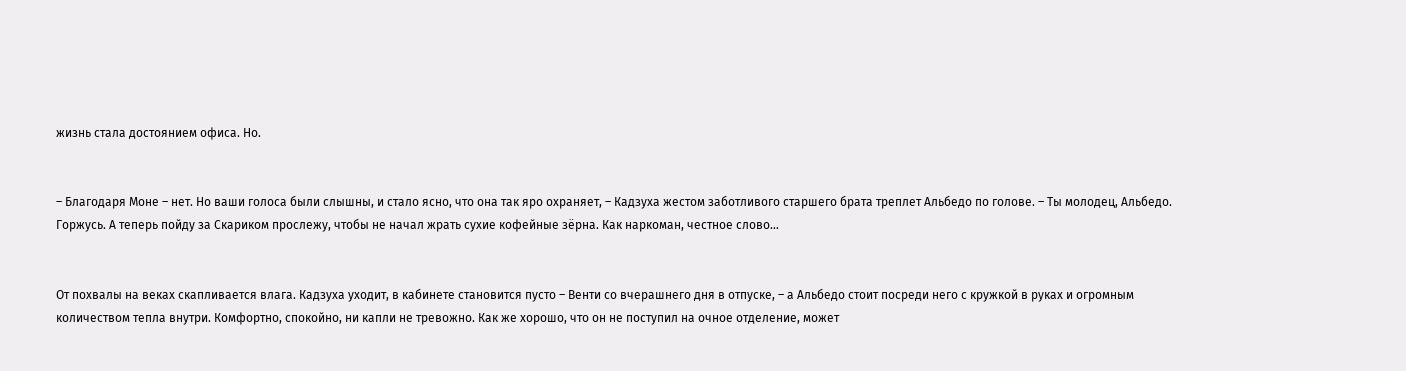жизнь стала достоянием офиса. Но.


– Благодаря Моне – нет. Но ваши голоса были слышны, и стало ясно, что она так яро охраняет, – Кадзуха жестом заботливого старшего брата треплет Альбедо по голове. – Ты молодец, Альбедо. Горжусь. А теперь пойду за Скариком прослежу, чтобы не начал жрать сухие кофейные зёрна. Как наркоман, честное слово…


От похвалы на веках скапливается влага. Кадзуха уходит, в кабинете становится пусто – Венти со вчерашнего дня в отпуске, – а Альбедо стоит посреди него с кружкой в руках и огромным количеством тепла внутри. Комфортно, спокойно, ни капли не тревожно. Как же хорошо, что он не поступил на очное отделение, может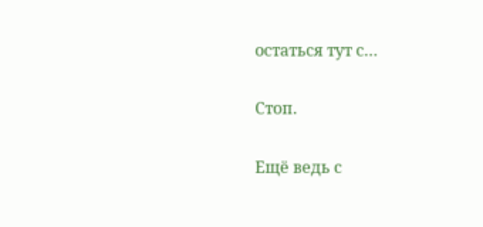остаться тут с…


Стоп.


Ещё ведь с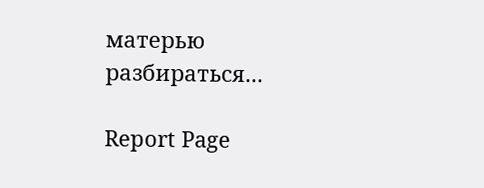матерью разбираться...

Report Page